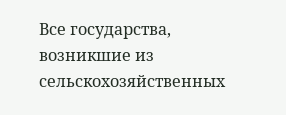Все государства, возникшие из сельскохозяйственных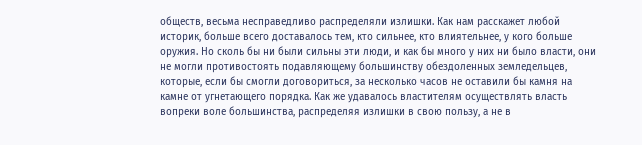обществ, весьма несправедливо распределяли излишки. Как нам расскажет любой историк, больше всего доставалось тем, кто сильнее, кто влиятельнее, у кого больше оружия. Но сколь бы ни были сильны эти люди, и как бы много у них ни было власти, они не могли противостоять подавляющему большинству обездоленных земледельцев, которые, если бы смогли договориться, за несколько часов не оставили бы камня на камне от угнетающего порядка. Как же удавалось властителям осуществлять власть вопреки воле большинства, распределяя излишки в свою пользу, а не в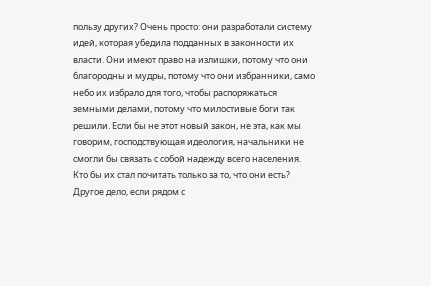пользу других? Очень просто: они разработали систему идей, которая убедила подданных в законности их власти. Они имеют право на излишки, потому что они благородны и мудры, потому что они избранники, само небо их избрало для того, чтобы распоряжаться земными делами, потому что милостивые боги так решили. Если бы не этот новый закон, не эта, как мы говорим, господствующая идеология, начальники не смогли бы связать с собой надежду всего населения. Кто бы их стал почитать только за то, что они есть? Другое дело, если рядом с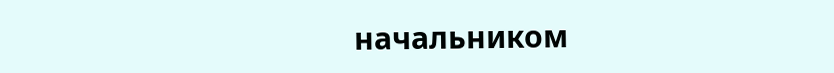начальником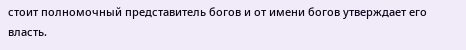стоит полномочный представитель богов и от имени богов утверждает его власть.